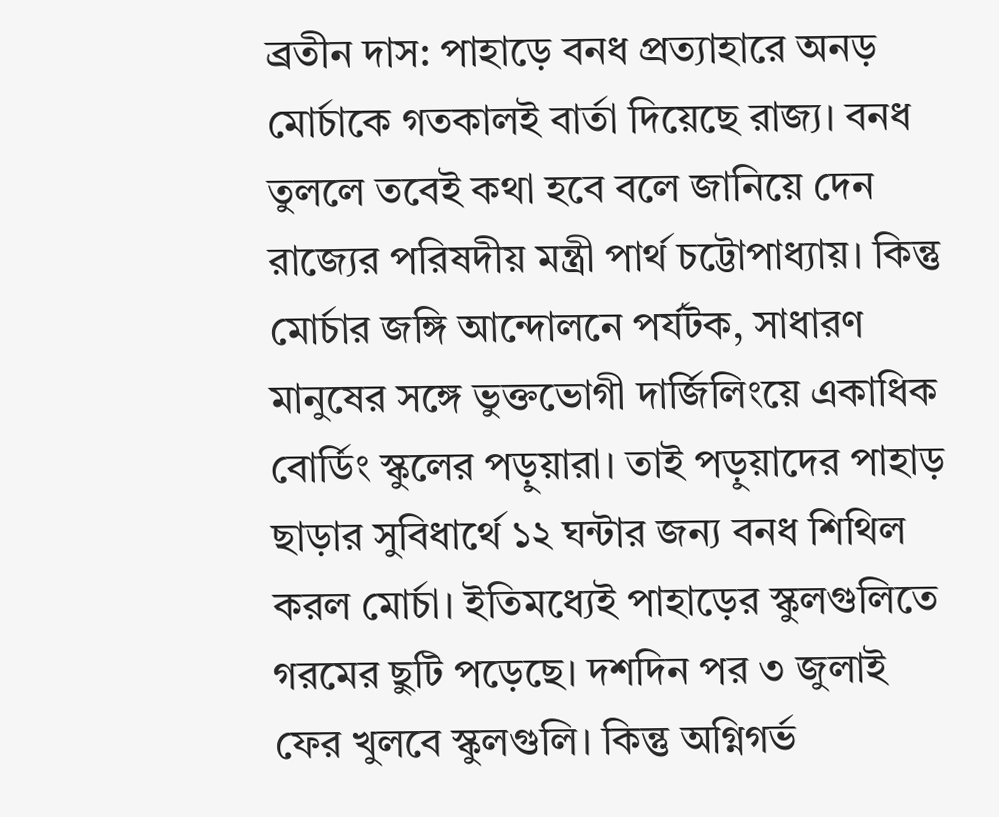ব্রতীন দাস: পাহাড়ে বনধ প্রত্যাহারে অনড় মোর্চাকে গতকালই বার্তা দিয়েছে রাজ্য। বনধ তুললে তবেই কথা হবে বলে জানিয়ে দেন রাজ্যের পরিষদীয় মন্ত্রী পার্থ চট্টোপাধ্যায়। কিন্তু মোর্চার জঙ্গি আন্দোলনে পর্যটক, সাধারণ মানুষের সঙ্গে ভুক্তভোগী দার্জিলিংয়ে একাধিক বোর্ডিং স্কুলের পড়ুয়ারা। তাই পড়ুয়াদের পাহাড় ছাড়ার সুবিধার্থে ১২ ঘন্টার জন্য বনধ শিথিল করল মোর্চা। ইতিমধ্যেই পাহাড়ের স্কুলগুলিতে গরমের ছুটি পড়েছে। দশদিন পর ৩ জুলাই ফের খুলবে স্কুলগুলি। কিন্তু অগ্নিগর্ভ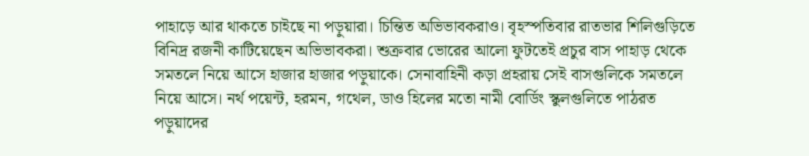পাহাড়ে আর থাকতে চাইছে না পড়ুয়ারা। চিন্তিত অভিভাবকরাও। বৃহস্পতিবার রাতভার শিলিগুড়িতে বিনিদ্র রজনী কাটিয়েছেন অভিভাবকরা। শুক্রবার ভোরের আলো ফুটতেই প্রচুর বাস পাহাড় থেকে সমতলে নিয়ে আসে হাজার হাজার পড়ুয়াকে। সেনাবাহিনী কড়া প্রহরায় সেই বাসগুলিকে সমতলে নিয়ে আসে। নর্থ পয়েন্ট, হরমন, গথেল, ডাও হিলের মতো নামী বোর্ডিং স্কুলগুলিতে পাঠরত পড়ুয়াদের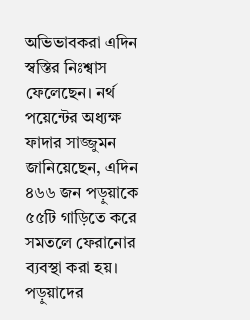অভিভাবকরা এদিন স্বস্তির নিঃশ্বাস ফেলেছেন। নর্থ পয়েন্টের অধ্যক্ষ ফাদার সাজ্জুমন জানিয়েছেন, এদিন ৪৬৬ জন পড়ুয়াকে ৫৫টি গাড়িতে করে সমতলে ফেরানোর ব্যবস্থা করা হয়। পড়ুয়াদের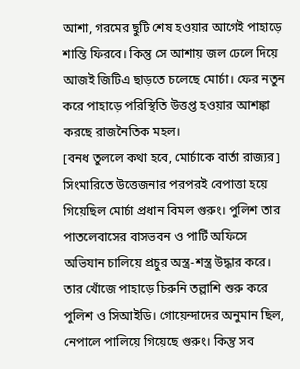আশা, গরমের ছুটি শেষ হওয়ার আগেই পাহাড়ে শান্তি ফিরবে। কিন্তু সে আশায় জল ঢেলে দিয়ে আজই জিটিএ ছাড়তে চলেছে মোর্চা। ফের নতুন করে পাহাড়ে পরিস্থিতি উত্তপ্ত হওয়ার আশঙ্কা করছে রাজনৈতিক মহল।
[বনধ তুললে কথা হবে, মোর্চাকে বার্তা রাজ্যর]
সিংমারিতে উত্তেজনার পরপরই বেপাত্তা হয়ে গিয়েছিল মোর্চা প্রধান বিমল গুরুং। পুলিশ তার পাতলেবাসের বাসভবন ও পার্টি অফিসে অভিযান চালিয়ে প্রচুর অস্ত্র-শস্ত্র উদ্ধার করে। তার খোঁজে পাহাড়ে চিরুনি তল্লাশি শুরু করে পুলিশ ও সিআইডি। গোয়েন্দাদের অনুমান ছিল, নেপালে পালিয়ে গিয়েছে গুরুং। কিন্তু সব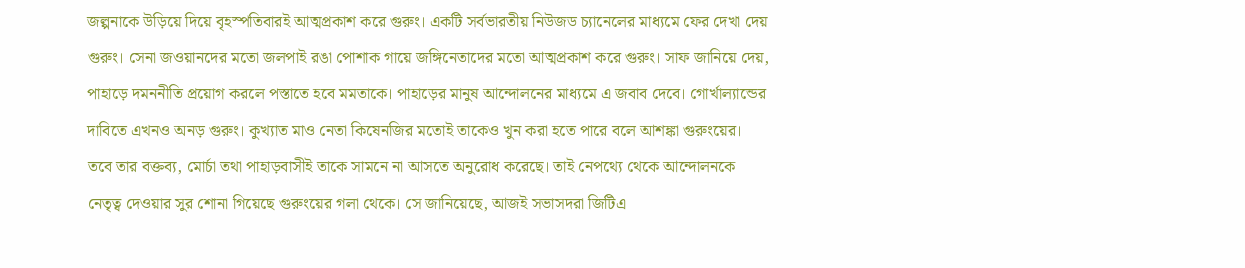জল্পনাকে উড়িয়ে দিয়ে বৃহস্পতিবারই আত্মপ্রকাশ করে গুরুং। একটি সর্বভারতীয় নিউজড চ্যানেলের মাধ্যমে ফের দেখা দেয় গুরুং। সেনা জওয়ানদের মতো জলপাই রঙা পোশাক গায়ে জঙ্গিনেতাদের মতো আত্মপ্রকাশ করে গুরুং। সাফ জানিয়ে দেয়, পাহাড়ে দমননীতি প্রয়োগ করলে পস্তাতে হবে মমতাকে। পাহাড়ের মানুষ আন্দোলনের মাধ্যমে এ জবাব দেবে। গোর্খাল্যান্ডের দাবিতে এখনও অনড় গুরুং। কুখ্যাত মাও নেতা কিষেনজির মতোই তাকেও খুন করা হতে পারে বলে আশঙ্কা গুরুংয়ের। তবে তার বক্তব্য, মোর্চা তথা পাহাড়বাসীই তাকে সামনে না আসতে অনুরোধ করেছে। তাই নেপথ্যে থেকে আন্দোলনকে নেতৃত্ব দেওয়ার সুর শোনা গিয়েছে গুরুংয়ের গলা থেকে। সে জানিয়েছে, আজই সভাসদরা জিটিএ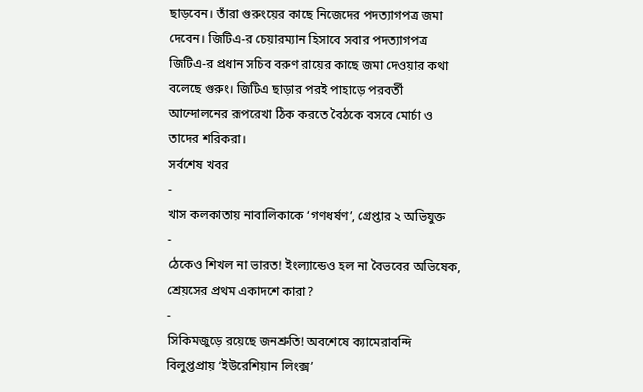ছাড়বেন। তাঁরা গুরুংয়ের কাছে নিজেদের পদত্যাগপত্র জমা দেবেন। জিটিএ-র চেয়ারম্যান হিসাবে সবার পদত্যাগপত্র জিটিএ-র প্রধান সচিব বরুণ রায়ের কাছে জমা দেওয়ার কথা বলেছে গুরুং। জিটিএ ছাড়ার পরই পাহাড়ে পরবর্তী আন্দোলনের রূপরেখা ঠিক করতে বৈঠকে বসবে মোর্চা ও তাদের শরিকরা।
সর্বশেষ খবর
-
খাস কলকাতায় নাবালিকাকে ‘গণধর্ষণ’, গ্রেপ্তার ২ অভিযুক্ত
-
ঠেকেও শিখল না ভারত! ইংল্যান্ডেও হল না বৈভবের অভিষেক, শ্রেয়সের প্রথম একাদশে কারা?
-
সিকিমজুড়ে রয়েছে জনশ্রুতি! অবশেষে ক্যামেরাবন্দি বিলুপ্তপ্রায় ‘ইউরেশিয়ান লিংক্স’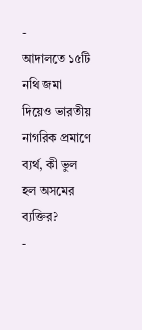-
আদালতে ১৫টি নথি জমা দিয়েও ভারতীয় নাগরিক প্রমাণে ব্যর্থ, কী ভুল হল অসমের ব্যক্তির?
-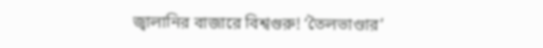জ্বালানির বাজারে বিশ্বগুরু! ‘তৈলভাণ্ডার’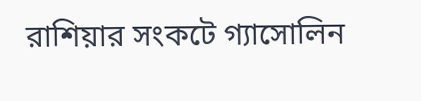রাশিয়ার সংকটে গ্যাসোলিন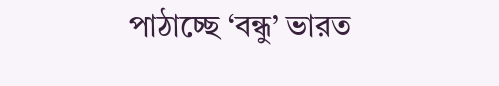পাঠাচ্ছে ‘বন্ধু’ ভারত